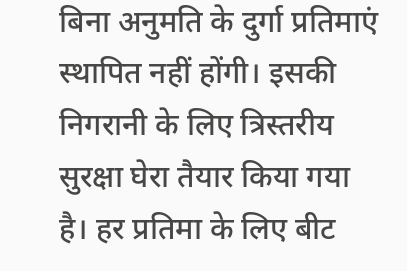बिना अनुमति के दुर्गा प्रतिमाएं स्थापित नहीं होंगी। इसकी निगरानी के लिए त्रिस्तरीय सुरक्षा घेरा तैयार किया गया है। हर प्रतिमा के लिए बीट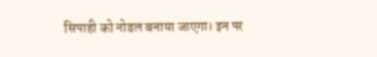सिपाही को नोडल बनाया जाएगा। इन पर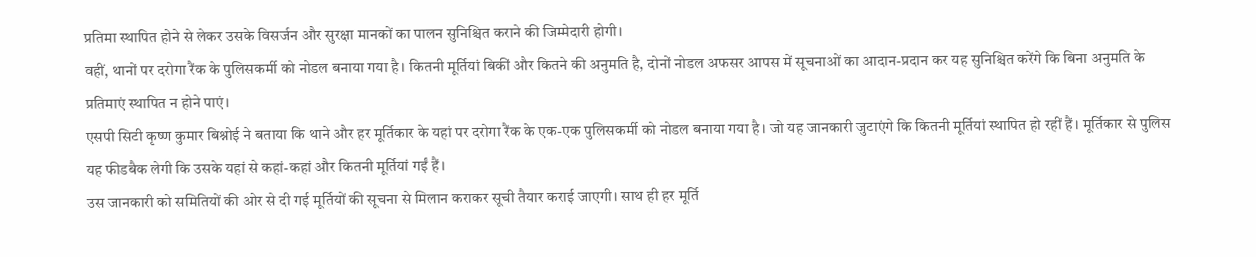प्रतिमा स्थापित होने से लेकर उसके विसर्जन और सुरक्षा मानकों का पालन सुनिश्चित कराने की जिम्मेदारी होगी।
वहीं, थानों पर दरोगा रैंक के पुलिसकर्मी को नोडल बनाया गया है। कितनी मूर्तियां बिकीं और कितने की अनुमति है, दोनों नोडल अफसर आपस में सूचनाओं का आदान-प्रदान कर यह सुनिश्चित करेंगे कि बिना अनुमति के प्रतिमाएं स्थापित न होने पाएं।
एसपी सिटी कृष्ण कुमार बिश्नोई ने बताया कि थाने और हर मूर्तिकार के यहां पर दरोगा रैंक के एक-एक पुलिसकर्मी को नोडल बनाया गया है। जो यह जानकारी जुटाएंगे कि कितनी मूर्तियां स्थापित हो रहीं हैं। मूर्तिकार से पुलिस यह फीडबैक लेगी कि उसके यहां से कहां-कहां और कितनी मूर्तियां गईं हैं।
उस जानकारी को समितियों की ओर से दी गई मूर्तियों की सूचना से मिलान कराकर सूची तैयार कराई जाएगी। साथ ही हर मूर्ति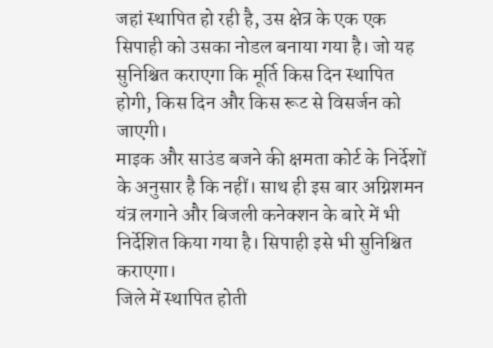जहां स्थापित हो रही है, उस क्षेत्र के एक एक सिपाही को उसका नोडल बनाया गया है। जो यह सुनिश्चित कराएगा कि मूर्ति किस दिन स्थापित होगी, किस दिन और किस रूट से विसर्जन को जाएगी।
माइक और साउंड बजने की क्षमता कोर्ट के निर्देशों के अनुसार है कि नहीं। साथ ही इस बार अग्निशमन यंत्र लगाने और बिजली कनेक्शन के बारे में भी निर्देशित किया गया है। सिपाही इसे भी सुनिश्चित कराएगा।
जिले में स्थापित होती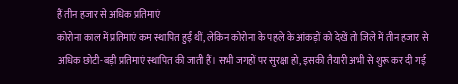हैं तीन हजार से अधिक प्रतिमाएं
कोरोना काल में प्रतिमाएं कम स्थापित हुईं थीं, लेकिन कोरोना के पहले के आंकड़ों को देखें तो जिले में तीन हजार से अधिक छोटी-बड़ी प्रतिमाएं स्थापित की जाती हैं। सभी जगहों पर सुरक्षा हो, इसकी तैयारी अभी से शुरू कर दी गई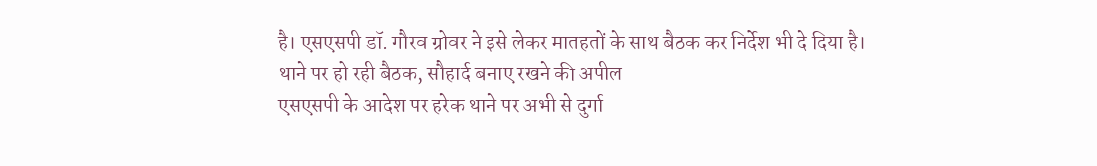है। एसएसपी डॉ. गौरव ग्रोवर ने इसे लेकर मातहतों के साथ बैठक कर निर्देश भी दे दिया है।
थाने पर हो रही बैठक, सौहार्द बनाए रखने की अपील
एसएसपी के आदेश पर हरेक थाने पर अभी से दुर्गा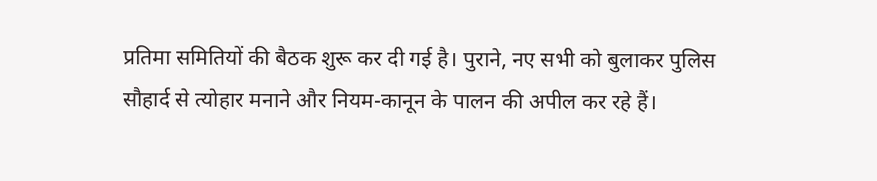प्रतिमा समितियों की बैठक शुरू कर दी गई है। पुराने, नए सभी को बुलाकर पुलिस सौहार्द से त्योहार मनाने और नियम-कानून के पालन की अपील कर रहे हैं।